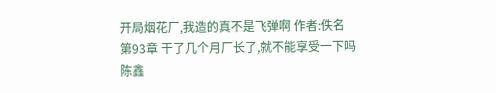开局烟花厂,我造的真不是飞弹啊 作者:佚名
第93章 干了几个月厂长了,就不能享受一下吗
陈鑫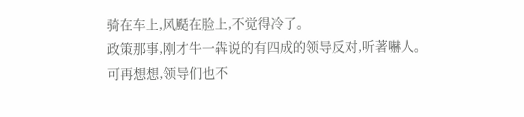骑在车上,风颳在脸上,不觉得冷了。
政策那事,刚才牛一犇说的有四成的领导反对,听著嚇人。
可再想想,领导们也不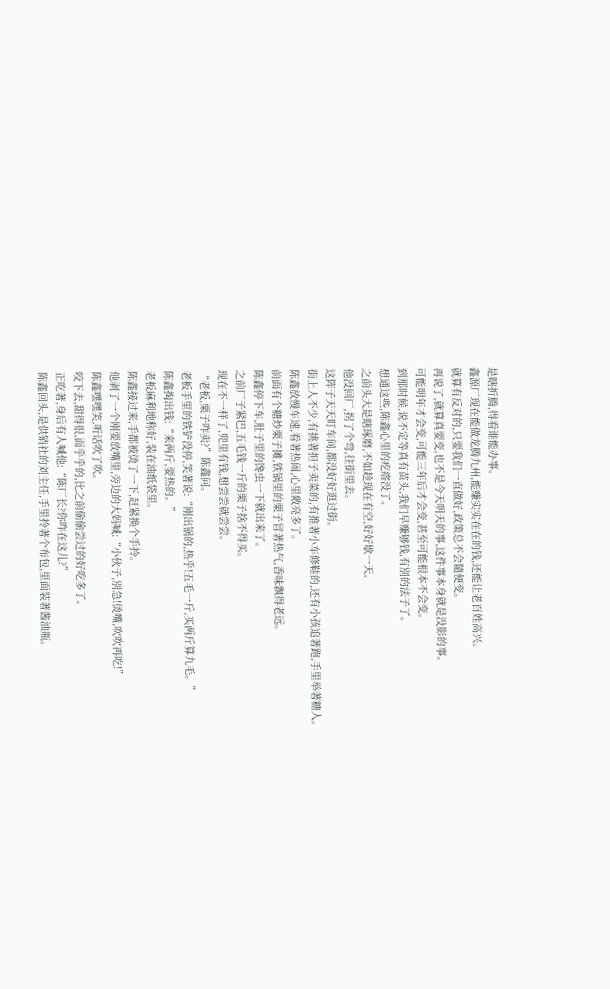是瞎折腾,得看谁能办事。
鑫源厂现在能做龙腾九州,能赚实实在在的钱,还能让老百姓高兴。
就算有反对的,只要我们一直做好,政策总不会隨便变。
再说了,就算真要变,也不是今天明天的事,这件事本身就是没影的事。
可能明年才会变,可能三年后才会变,甚至可能根本不会变。
到那时候,说不定等真有苗头,我们早赚够钱,有別的法子了。
想通这些,陈鑫心里的疙瘩没了。
之前头大是瞎琢磨,不如趁现在有空,好好歇一天。
他没回厂,拐了个弯,往街里去。
这阵子天天盯车间,都没好好逛过街。
街上人不少,有挑著担子卖菜的,有推著小车修鞋的,还有小孩追著跑,手里举著糖人。
陈鑫放慢车速,看著热闹,心里敞亮多了。
前面有个糖炒栗子摊,铁锅里的栗子冒著热气,香味飘得老远。
陈鑫停下车,肚子里的馋虫一下就出来了。
之前厂子紧巴,五毛钱一斤的栗子捨不得买。
现在不一样了,兜里有钱,想尝尝就尝尝。
“老板,栗子咋卖?”陈鑫问。
老板手里的铁铲没停,笑著说:“刚出锅的,热乎!五毛一斤,买两斤算九毛。”
陈鑫掏出钱:“来两斤,要热的。”
老板麻利地称好,装在油纸袋里。
陈鑫接过来,手都被烫了一下,赶紧换个手拎。
他剥了一个刚要放嘴里,旁边的大妈喊:“小伙子,別急!烫嘴,吹吹再吃!”
陈鑫嘿嘿笑,听话吹了吹。
咬下去,甜得很,面乎乎的,比之前偷偷尝过的好吃多了。
正吃著,身后有人喊他:“陈厂长?你咋在这儿?”
陈鑫回头,是供销社的刘主任,手里拎著个布包,里面装著酱油瓶。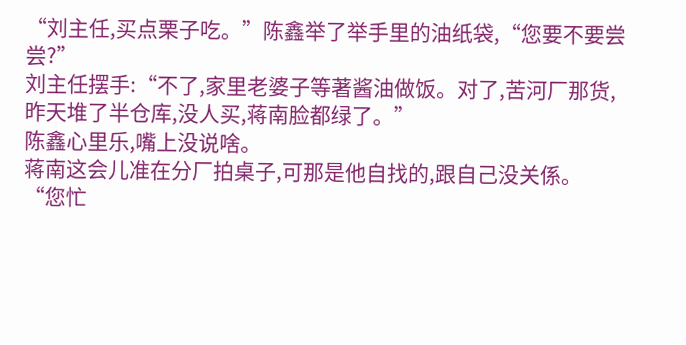“刘主任,买点栗子吃。”陈鑫举了举手里的油纸袋,“您要不要尝尝?”
刘主任摆手:“不了,家里老婆子等著酱油做饭。对了,苦河厂那货,昨天堆了半仓库,没人买,蒋南脸都绿了。”
陈鑫心里乐,嘴上没说啥。
蒋南这会儿准在分厂拍桌子,可那是他自找的,跟自己没关係。
“您忙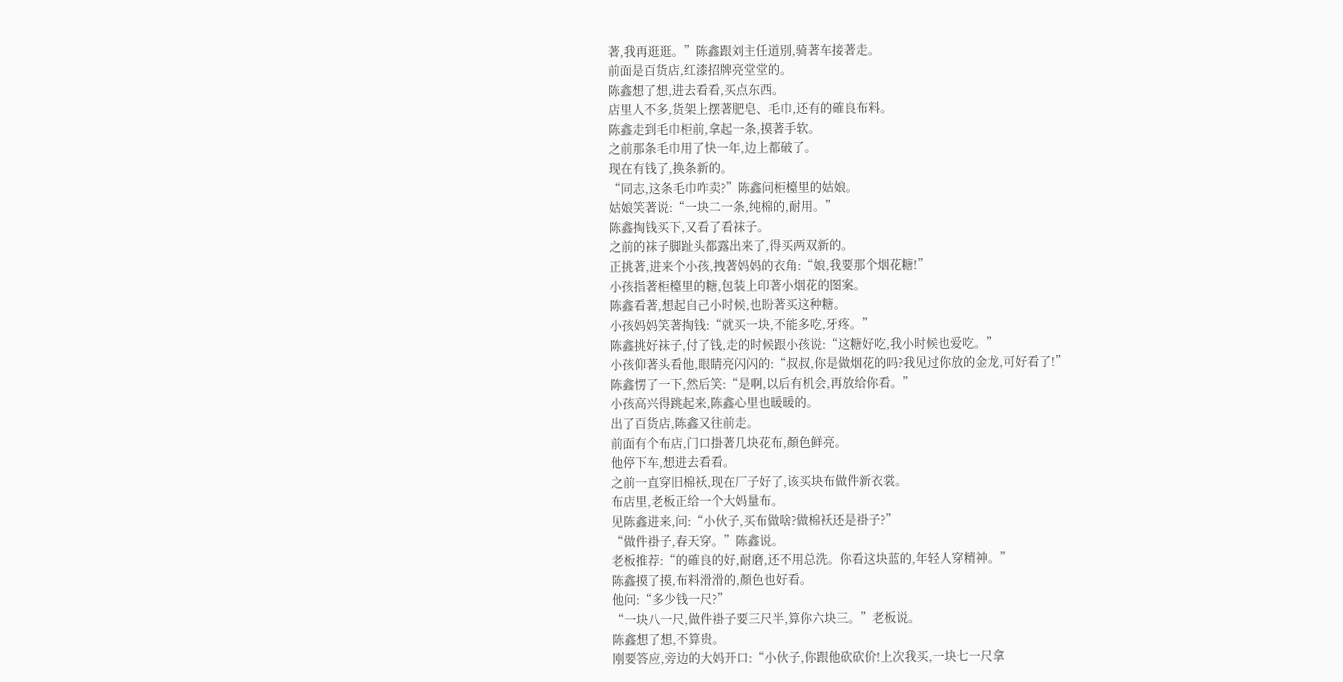著,我再逛逛。”陈鑫跟刘主任道別,骑著车接著走。
前面是百货店,红漆招牌亮堂堂的。
陈鑫想了想,进去看看,买点东西。
店里人不多,货架上摆著肥皂、毛巾,还有的確良布料。
陈鑫走到毛巾柜前,拿起一条,摸著手软。
之前那条毛巾用了快一年,边上都破了。
现在有钱了,换条新的。
“同志,这条毛巾咋卖?”陈鑫问柜檯里的姑娘。
姑娘笑著说:“一块二一条,纯棉的,耐用。”
陈鑫掏钱买下,又看了看袜子。
之前的袜子脚趾头都露出来了,得买两双新的。
正挑著,进来个小孩,拽著妈妈的衣角:“娘,我要那个烟花糖!”
小孩指著柜檯里的糖,包装上印著小烟花的图案。
陈鑫看著,想起自己小时候,也盼著买这种糖。
小孩妈妈笑著掏钱:“就买一块,不能多吃,牙疼。”
陈鑫挑好袜子,付了钱,走的时候跟小孩说:“这糖好吃,我小时候也爱吃。”
小孩仰著头看他,眼睛亮闪闪的:“叔叔,你是做烟花的吗?我见过你放的金龙,可好看了!”
陈鑫愣了一下,然后笑:“是啊,以后有机会,再放给你看。”
小孩高兴得跳起来,陈鑫心里也暖暖的。
出了百货店,陈鑫又往前走。
前面有个布店,门口掛著几块花布,顏色鲜亮。
他停下车,想进去看看。
之前一直穿旧棉袄,现在厂子好了,该买块布做件新衣裳。
布店里,老板正给一个大妈量布。
见陈鑫进来,问:“小伙子,买布做啥?做棉袄还是褂子?”
“做件褂子,春天穿。”陈鑫说。
老板推荐:“的確良的好,耐磨,还不用总洗。你看这块蓝的,年轻人穿精神。”
陈鑫摸了摸,布料滑滑的,顏色也好看。
他问:“多少钱一尺?”
“一块八一尺,做件褂子要三尺半,算你六块三。”老板说。
陈鑫想了想,不算贵。
刚要答应,旁边的大妈开口:“小伙子,你跟他砍砍价!上次我买,一块七一尺拿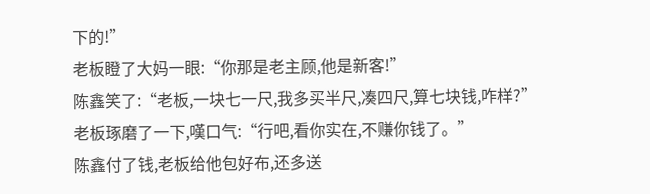下的!”
老板瞪了大妈一眼:“你那是老主顾,他是新客!”
陈鑫笑了:“老板,一块七一尺,我多买半尺,凑四尺,算七块钱,咋样?”
老板琢磨了一下,嘆口气:“行吧,看你实在,不赚你钱了。”
陈鑫付了钱,老板给他包好布,还多送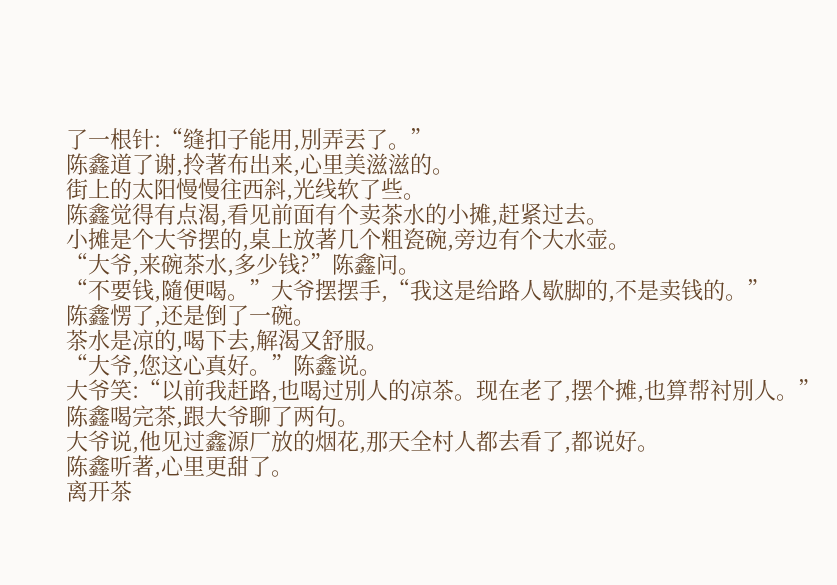了一根针:“缝扣子能用,別弄丟了。”
陈鑫道了谢,拎著布出来,心里美滋滋的。
街上的太阳慢慢往西斜,光线软了些。
陈鑫觉得有点渴,看见前面有个卖茶水的小摊,赶紧过去。
小摊是个大爷摆的,桌上放著几个粗瓷碗,旁边有个大水壶。
“大爷,来碗茶水,多少钱?”陈鑫问。
“不要钱,隨便喝。”大爷摆摆手,“我这是给路人歇脚的,不是卖钱的。”
陈鑫愣了,还是倒了一碗。
茶水是凉的,喝下去,解渴又舒服。
“大爷,您这心真好。”陈鑫说。
大爷笑:“以前我赶路,也喝过別人的凉茶。现在老了,摆个摊,也算帮衬別人。”
陈鑫喝完茶,跟大爷聊了两句。
大爷说,他见过鑫源厂放的烟花,那天全村人都去看了,都说好。
陈鑫听著,心里更甜了。
离开茶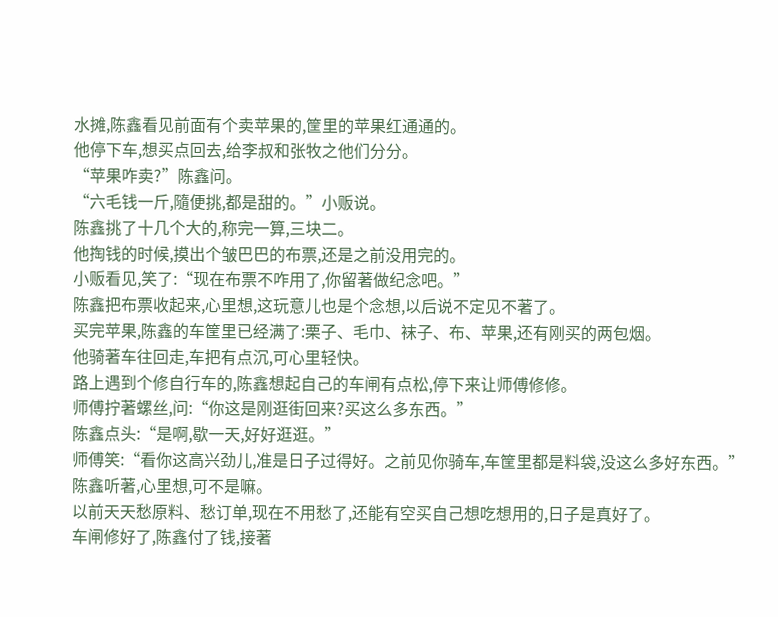水摊,陈鑫看见前面有个卖苹果的,筐里的苹果红通通的。
他停下车,想买点回去,给李叔和张牧之他们分分。
“苹果咋卖?”陈鑫问。
“六毛钱一斤,隨便挑,都是甜的。”小贩说。
陈鑫挑了十几个大的,称完一算,三块二。
他掏钱的时候,摸出个皱巴巴的布票,还是之前没用完的。
小贩看见,笑了:“现在布票不咋用了,你留著做纪念吧。”
陈鑫把布票收起来,心里想,这玩意儿也是个念想,以后说不定见不著了。
买完苹果,陈鑫的车筐里已经满了:栗子、毛巾、袜子、布、苹果,还有刚买的两包烟。
他骑著车往回走,车把有点沉,可心里轻快。
路上遇到个修自行车的,陈鑫想起自己的车闸有点松,停下来让师傅修修。
师傅拧著螺丝,问:“你这是刚逛街回来?买这么多东西。”
陈鑫点头:“是啊,歇一天,好好逛逛。”
师傅笑:“看你这高兴劲儿,准是日子过得好。之前见你骑车,车筐里都是料袋,没这么多好东西。”
陈鑫听著,心里想,可不是嘛。
以前天天愁原料、愁订单,现在不用愁了,还能有空买自己想吃想用的,日子是真好了。
车闸修好了,陈鑫付了钱,接著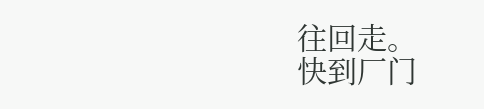往回走。
快到厂门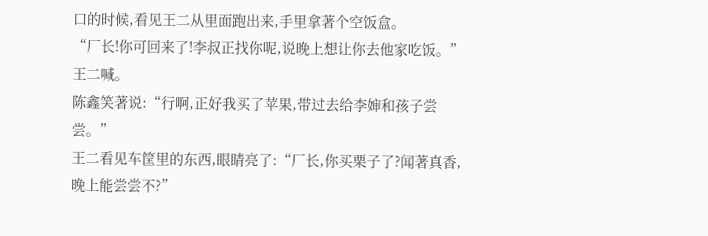口的时候,看见王二从里面跑出来,手里拿著个空饭盒。
“厂长!你可回来了!李叔正找你呢,说晚上想让你去他家吃饭。”王二喊。
陈鑫笑著说:“行啊,正好我买了苹果,带过去给李婶和孩子尝尝。”
王二看见车筐里的东西,眼睛亮了:“厂长,你买栗子了?闻著真香,晚上能尝尝不?”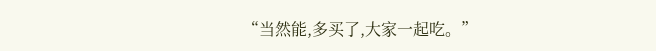“当然能,多买了,大家一起吃。”